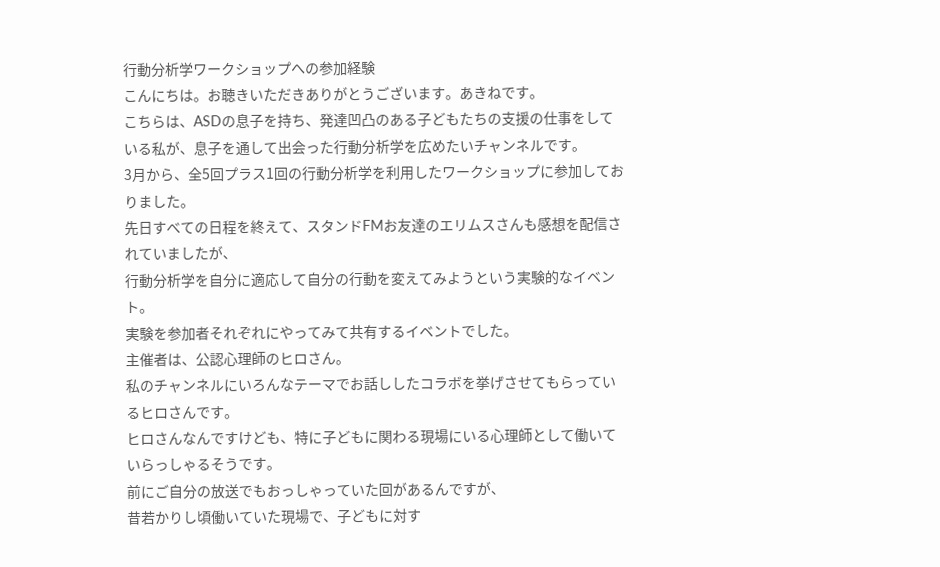行動分析学ワークショップへの参加経験
こんにちは。お聴きいただきありがとうございます。あきねです。
こちらは、ASDの息子を持ち、発達凹凸のある子どもたちの支援の仕事をしている私が、息子を通して出会った行動分析学を広めたいチャンネルです。
3月から、全5回プラス1回の行動分析学を利用したワークショップに参加しておりました。
先日すべての日程を終えて、スタンドFMお友達のエリムスさんも感想を配信されていましたが、
行動分析学を自分に適応して自分の行動を変えてみようという実験的なイベント。
実験を参加者それぞれにやってみて共有するイベントでした。
主催者は、公認心理師のヒロさん。
私のチャンネルにいろんなテーマでお話ししたコラボを挙げさせてもらっているヒロさんです。
ヒロさんなんですけども、特に子どもに関わる現場にいる心理師として働いていらっしゃるそうです。
前にご自分の放送でもおっしゃっていた回があるんですが、
昔若かりし頃働いていた現場で、子どもに対す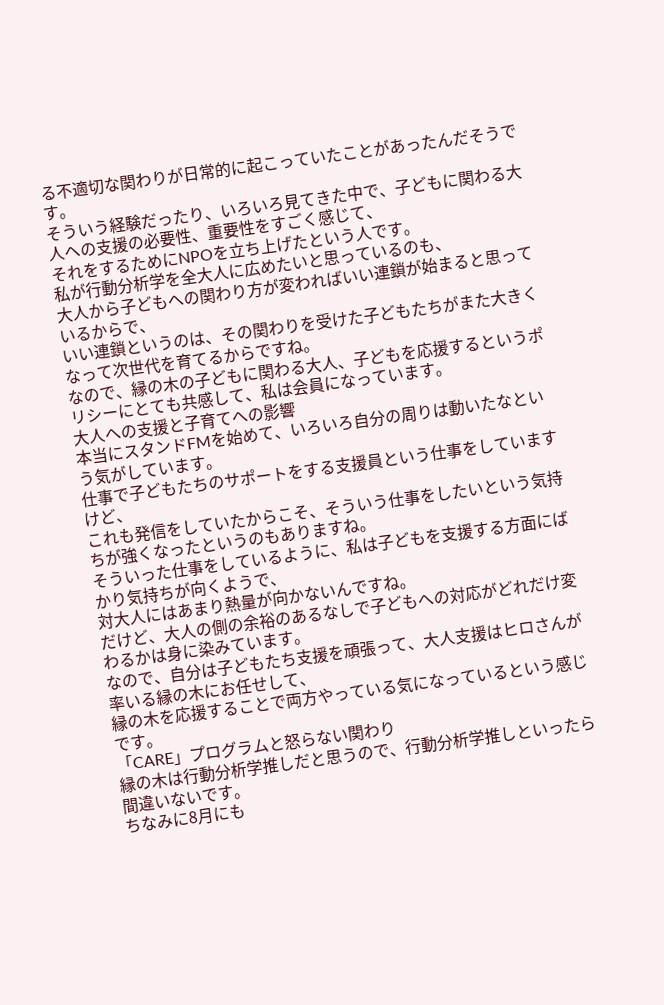る不適切な関わりが日常的に起こっていたことがあったんだそうです。
そういう経験だったり、いろいろ見てきた中で、子どもに関わる大人への支援の必要性、重要性をすごく感じて、
それをするためにNPOを立ち上げたという人です。
私が行動分析学を全大人に広めたいと思っているのも、
大人から子どもへの関わり方が変わればいい連鎖が始まると思っているからで、
いい連鎖というのは、その関わりを受けた子どもたちがまた大きくなって次世代を育てるからですね。
なので、縁の木の子どもに関わる大人、子どもを応援するというポリシーにとても共感して、私は会員になっています。
大人への支援と子育てへの影響
本当にスタンドFMを始めて、いろいろ自分の周りは動いたなという気がしています。
仕事で子どもたちのサポートをする支援員という仕事をしていますけど、
これも発信をしていたからこそ、そういう仕事をしたいという気持ちが強くなったというのもありますね。
そういった仕事をしているように、私は子どもを支援する方面にばかり気持ちが向くようで、
対大人にはあまり熱量が向かないんですね。
だけど、大人の側の余裕のあるなしで子どもへの対応がどれだけ変わるかは身に染みています。
なので、自分は子どもたち支援を頑張って、大人支援はヒロさんが率いる縁の木にお任せして、
縁の木を応援することで両方やっている気になっているという感じです。
「CARE」プログラムと怒らない関わり
縁の木は行動分析学推しだと思うので、行動分析学推しといったら間違いないです。
ちなみに8月にも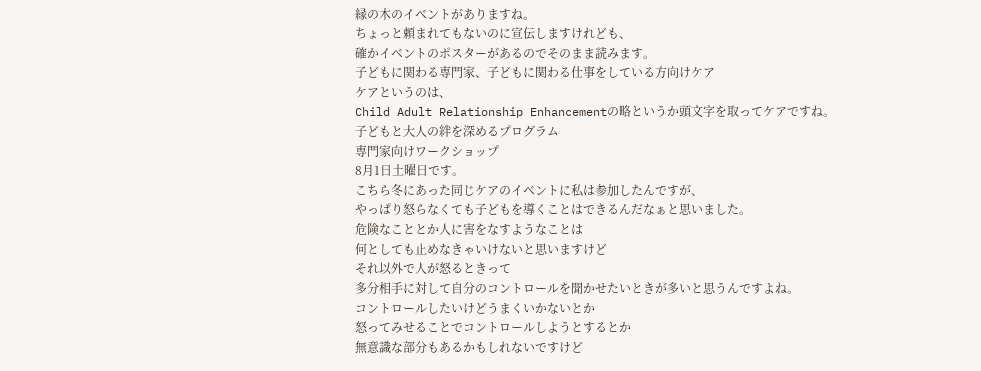縁の木のイベントがありますね。
ちょっと頼まれてもないのに宣伝しますけれども、
確かイベントのポスターがあるのでそのまま読みます。
子どもに関わる専門家、子どもに関わる仕事をしている方向けケア
ケアというのは、
Child Adult Relationship Enhancementの略というか頭文字を取ってケアですね。
子どもと大人の絆を深めるプログラム
専門家向けワークショップ
8月1日土曜日です。
こちら冬にあった同じケアのイベントに私は参加したんですが、
やっぱり怒らなくても子どもを導くことはできるんだなぁと思いました。
危険なこととか人に害をなすようなことは
何としても止めなきゃいけないと思いますけど
それ以外で人が怒るときって
多分相手に対して自分のコントロールを聞かせたいときが多いと思うんですよね。
コントロールしたいけどうまくいかないとか
怒ってみせることでコントロールしようとするとか
無意識な部分もあるかもしれないですけど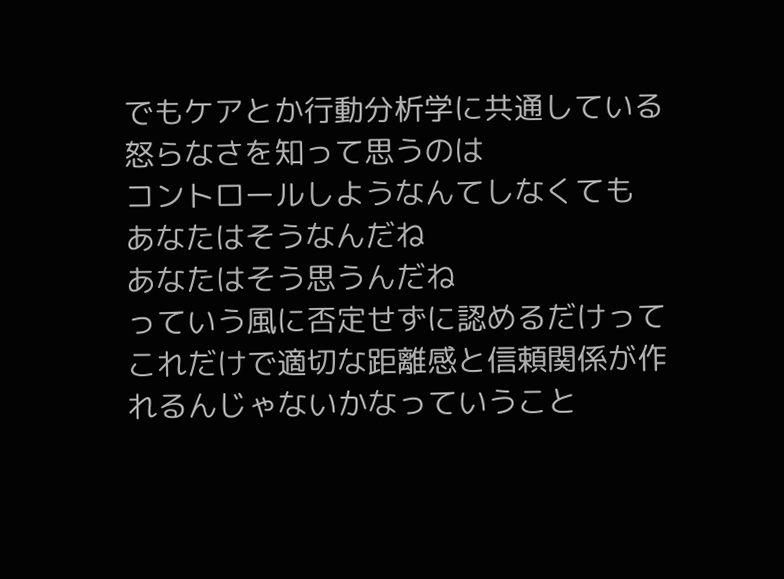でもケアとか行動分析学に共通している
怒らなさを知って思うのは
コントロールしようなんてしなくても
あなたはそうなんだね
あなたはそう思うんだね
っていう風に否定せずに認めるだけって
これだけで適切な距離感と信頼関係が作れるんじゃないかなっていうこと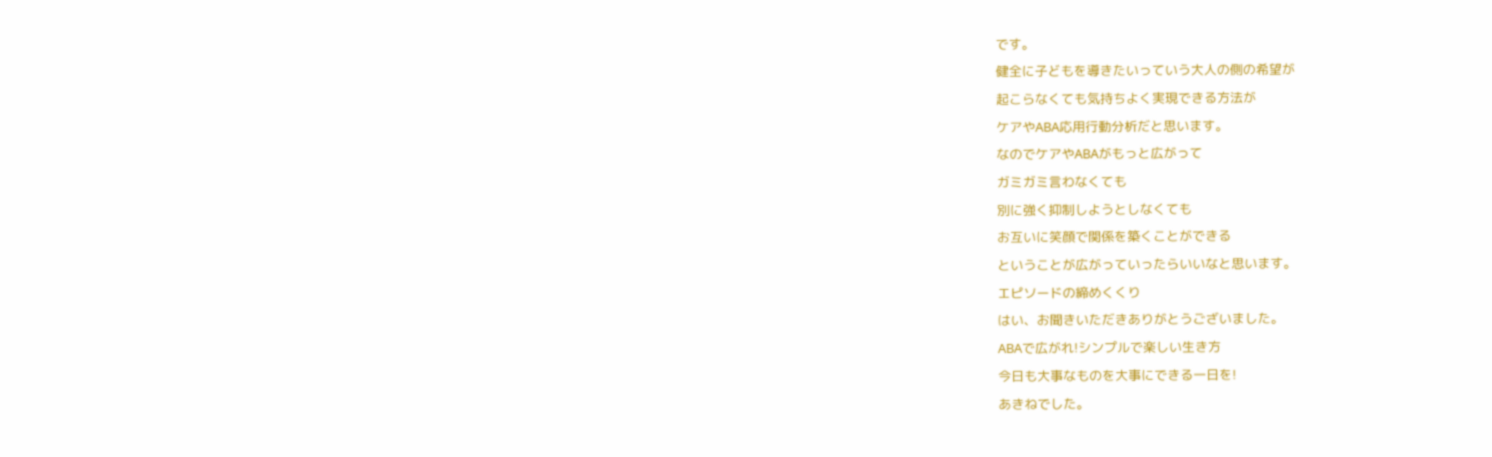です。
健全に子どもを導きたいっていう大人の側の希望が
起こらなくても気持ちよく実現できる方法が
ケアやABA応用行動分析だと思います。
なのでケアやABAがもっと広がって
ガミガミ言わなくても
別に強く抑制しようとしなくても
お互いに笑顔で関係を築くことができる
ということが広がっていったらいいなと思います。
エピソードの締めくくり
はい、お聞きいただきありがとうございました。
ABAで広がれ!シンプルで楽しい生き方
今日も大事なものを大事にできる一日を!
あきねでした。